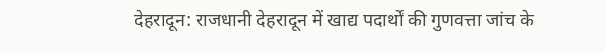देहरादून: राजधानी देहरादून में खाद्य पदार्थों की गुणवत्ता जांच के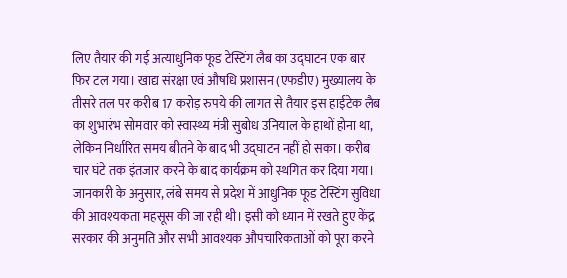लिए तैयार की गई अत्याधुनिक फूड टेस्टिंग लैब का उद्घाटन एक बार फिर टल गया। खाद्य संरक्षा एवं औषधि प्रशासन (एफडीए) मुख्यालय के तीसरे तल पर करीब 17 करोड़ रुपये की लागत से तैयार इस हाईटेक लैब का शुभारंभ सोमवार को स्वास्थ्य मंत्री सुबोध उनियाल के हाथों होना था, लेकिन निर्धारित समय बीतने के बाद भी उद्घाटन नहीं हो सका। करीब चार घंटे तक इंतजार करने के बाद कार्यक्रम को स्थगित कर दिया गया।
जानकारी के अनुसार, लंबे समय से प्रदेश में आधुनिक फूड टेस्टिंग सुविधा की आवश्यकता महसूस की जा रही थी। इसी को ध्यान में रखते हुए केंद्र सरकार की अनुमति और सभी आवश्यक औपचारिकताओं को पूरा करने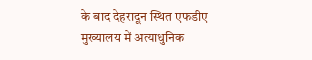के बाद देहरादून स्थित एफडीए मुख्यालय में अत्याधुनिक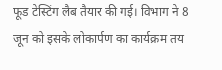फूड टेस्टिंग लैब तैयार की गई। विभाग ने 8 जून को इसके लोकार्पण का कार्यक्रम तय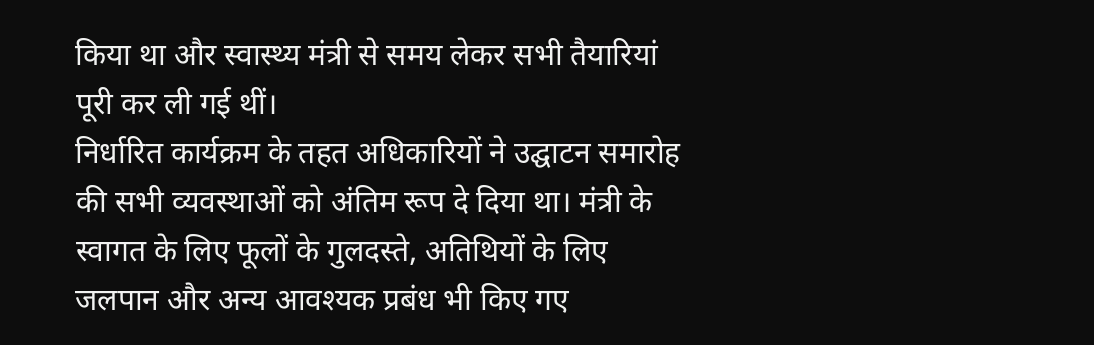किया था और स्वास्थ्य मंत्री से समय लेकर सभी तैयारियां पूरी कर ली गई थीं।
निर्धारित कार्यक्रम के तहत अधिकारियों ने उद्घाटन समारोह की सभी व्यवस्थाओं को अंतिम रूप दे दिया था। मंत्री के स्वागत के लिए फूलों के गुलदस्ते, अतिथियों के लिए जलपान और अन्य आवश्यक प्रबंध भी किए गए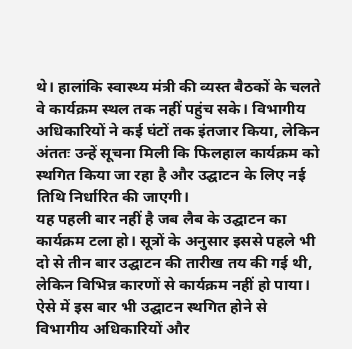थे। हालांकि स्वास्थ्य मंत्री की व्यस्त बैठकों के चलते वे कार्यक्रम स्थल तक नहीं पहुंच सके। विभागीय अधिकारियों ने कई घंटों तक इंतजार किया, लेकिन अंततः उन्हें सूचना मिली कि फिलहाल कार्यक्रम को स्थगित किया जा रहा है और उद्घाटन के लिए नई तिथि निर्धारित की जाएगी।
यह पहली बार नहीं है जब लैब के उद्घाटन का कार्यक्रम टला हो। सूत्रों के अनुसार इससे पहले भी दो से तीन बार उद्घाटन की तारीख तय की गई थी, लेकिन विभिन्न कारणों से कार्यक्रम नहीं हो पाया। ऐसे में इस बार भी उद्घाटन स्थगित होने से विभागीय अधिकारियों और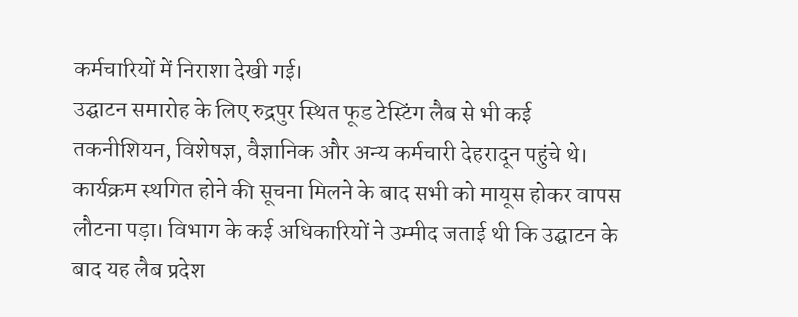कर्मचारियों में निराशा देखी गई।
उद्घाटन समारोह के लिए रुद्रपुर स्थित फूड टेस्टिंग लैब से भी कई तकनीशियन, विशेषज्ञ, वैज्ञानिक और अन्य कर्मचारी देहरादून पहुंचे थे। कार्यक्रम स्थगित होने की सूचना मिलने के बाद सभी को मायूस होकर वापस लौटना पड़ा। विभाग के कई अधिकारियों ने उम्मीद जताई थी कि उद्घाटन के बाद यह लैब प्रदेश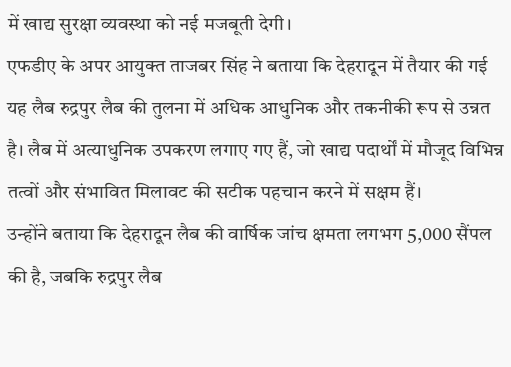में खाद्य सुरक्षा व्यवस्था को नई मजबूती देगी।
एफडीए के अपर आयुक्त ताजबर सिंह ने बताया कि देहरादून में तैयार की गई यह लैब रुद्रपुर लैब की तुलना में अधिक आधुनिक और तकनीकी रूप से उन्नत है। लैब में अत्याधुनिक उपकरण लगाए गए हैं, जो खाद्य पदार्थों में मौजूद विभिन्न तत्वों और संभावित मिलावट की सटीक पहचान करने में सक्षम हैं।
उन्होंने बताया कि देहरादून लैब की वार्षिक जांच क्षमता लगभग 5,000 सैंपल की है, जबकि रुद्रपुर लैब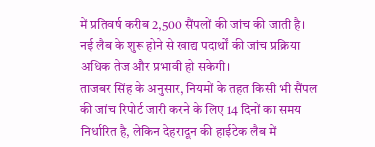में प्रतिवर्ष करीब 2,500 सैंपलों की जांच की जाती है। नई लैब के शुरू होने से खाद्य पदार्थों की जांच प्रक्रिया अधिक तेज और प्रभावी हो सकेगी।
ताजबर सिंह के अनुसार, नियमों के तहत किसी भी सैंपल की जांच रिपोर्ट जारी करने के लिए 14 दिनों का समय निर्धारित है, लेकिन देहरादून की हाईटेक लैब में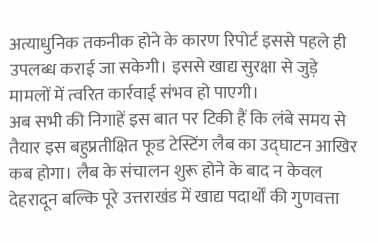अत्याधुनिक तकनीक होने के कारण रिपोर्ट इससे पहले ही उपलब्ध कराई जा सकेगी। इससे खाद्य सुरक्षा से जुड़े मामलों में त्वरित कार्रवाई संभव हो पाएगी।
अब सभी की निगाहें इस बात पर टिकी हैं कि लंबे समय से तैयार इस बहुप्रतीक्षित फूड टेस्टिंग लैब का उद्घाटन आखिर कब होगा। लैब के संचालन शुरू होने के बाद न केवल देहरादून बल्कि पूरे उत्तराखंड में खाद्य पदार्थों की गुणवत्ता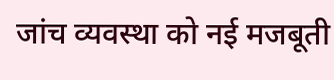जांच व्यवस्था को नई मजबूती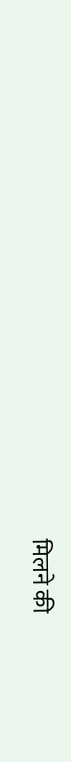मिलने की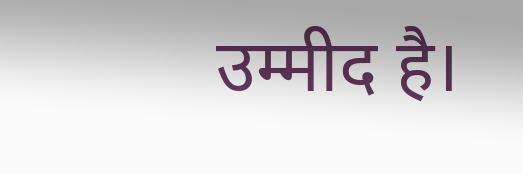उम्मीद है।